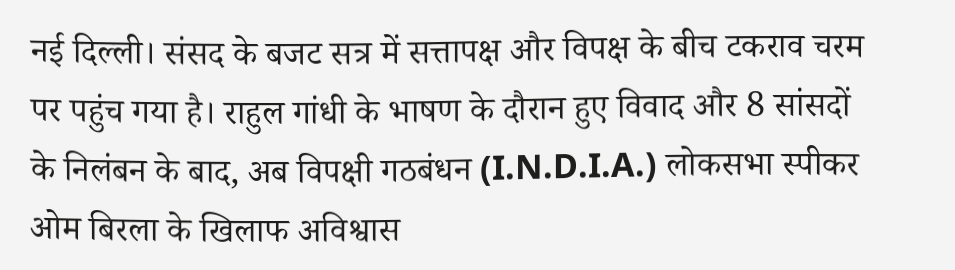नई दिल्ली। संसद के बजट सत्र में सत्तापक्ष और विपक्ष के बीच टकराव चरम पर पहुंच गया है। राहुल गांधी के भाषण के दौरान हुए विवाद और 8 सांसदों के निलंबन के बाद, अब विपक्षी गठबंधन (I.N.D.I.A.) लोकसभा स्पीकर ओम बिरला के खिलाफ अविश्वास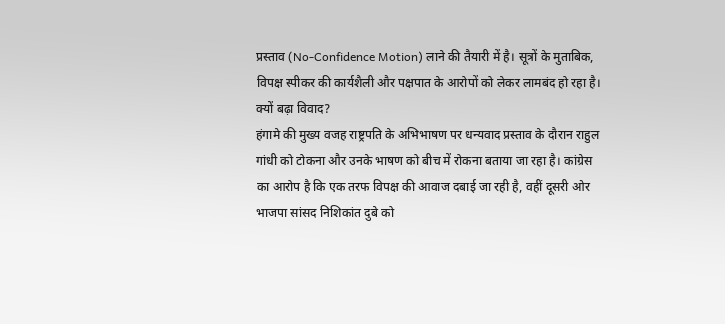प्रस्ताव (No-Confidence Motion) लाने की तैयारी में है। सूत्रों के मुताबिक, विपक्ष स्पीकर की कार्यशैली और पक्षपात के आरोपों को लेकर लामबंद हो रहा है।
क्यों बढ़ा विवाद?
हंगामे की मुख्य वजह राष्ट्रपति के अभिभाषण पर धन्यवाद प्रस्ताव के दौरान राहुल गांधी को टोकना और उनके भाषण को बीच में रोकना बताया जा रहा है। कांग्रेस का आरोप है कि एक तरफ विपक्ष की आवाज दबाई जा रही है, वहीं दूसरी ओर भाजपा सांसद निशिकांत दुबे को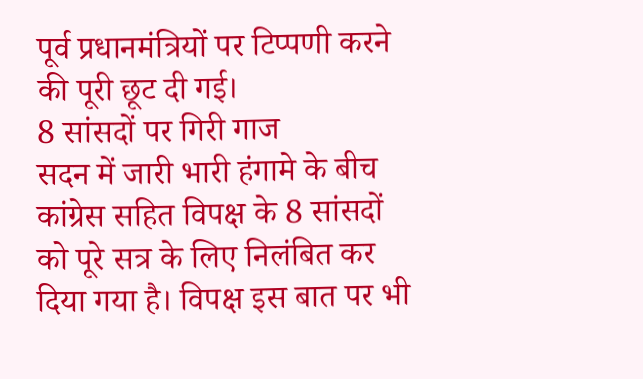पूर्व प्रधानमंत्रियों पर टिप्पणी करने की पूरी छूट दी गई।
8 सांसदों पर गिरी गाज
सदन में जारी भारी हंगामे के बीच कांग्रेस सहित विपक्ष के 8 सांसदों को पूरे सत्र के लिए निलंबित कर दिया गया है। विपक्ष इस बात पर भी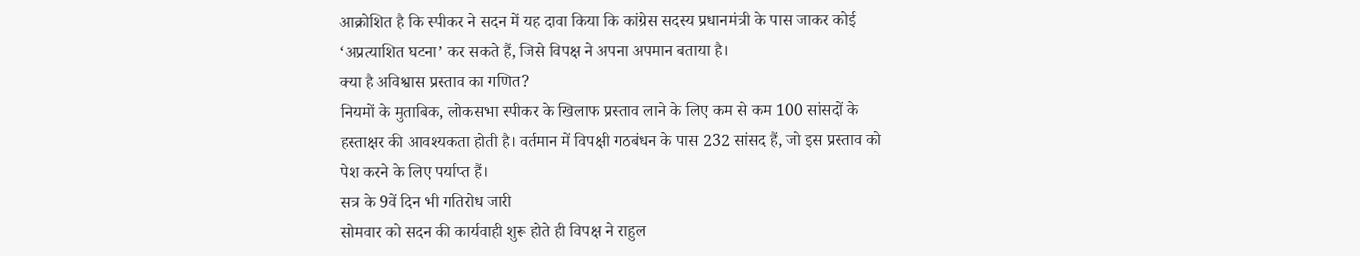आक्रोशित है कि स्पीकर ने सदन में यह दावा किया कि कांग्रेस सदस्य प्रधानमंत्री के पास जाकर कोई ‘अप्रत्याशित घटना’ कर सकते हैं, जिसे विपक्ष ने अपना अपमान बताया है।
क्या है अविश्वास प्रस्ताव का गणित?
नियमों के मुताबिक, लोकसभा स्पीकर के खिलाफ प्रस्ताव लाने के लिए कम से कम 100 सांसदों के हस्ताक्षर की आवश्यकता होती है। वर्तमान में विपक्षी गठबंधन के पास 232 सांसद हैं, जो इस प्रस्ताव को पेश करने के लिए पर्याप्त हैं।
सत्र के 9वें दिन भी गतिरोध जारी
सोमवार को सदन की कार्यवाही शुरू होते ही विपक्ष ने राहुल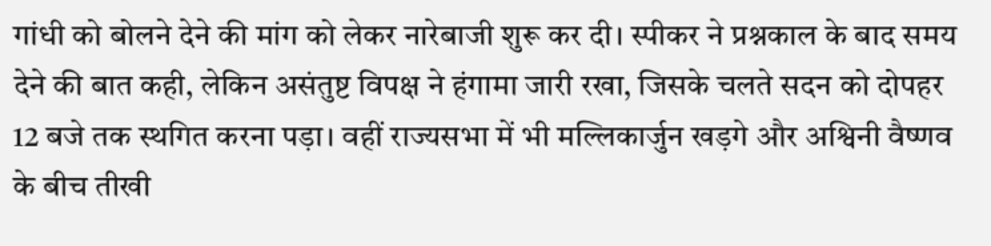गांधी को बोलने देने की मांग को लेकर नारेबाजी शुरू कर दी। स्पीकर ने प्रश्नकाल के बाद समय देने की बात कही, लेकिन असंतुष्ट विपक्ष ने हंगामा जारी रखा, जिसके चलते सदन को दोपहर 12 बजे तक स्थगित करना पड़ा। वहीं राज्यसभा में भी मल्लिकार्जुन खड़गे और अश्विनी वैष्णव के बीच तीखी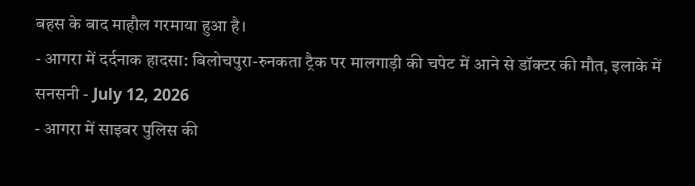बहस के बाद माहौल गरमाया हुआ है।
- आगरा में दर्दनाक हादसा: बिलोचपुरा-रुनकता ट्रैक पर मालगाड़ी की चपेट में आने से डॉक्टर की मौत, इलाके में सनसनी - July 12, 2026
- आगरा में साइबर पुलिस की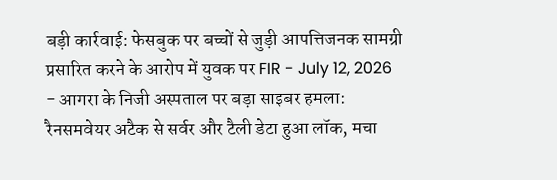बड़ी कार्रवाई: फेसबुक पर बच्चों से जुड़ी आपत्तिजनक सामग्री प्रसारित करने के आरोप में युवक पर FIR - July 12, 2026
- आगरा के निजी अस्पताल पर बड़ा साइबर हमला: रैनसमवेयर अटैक से सर्वर और टैली डेटा हुआ लॉक, मचा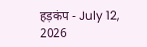हड़कंप - July 12, 2026